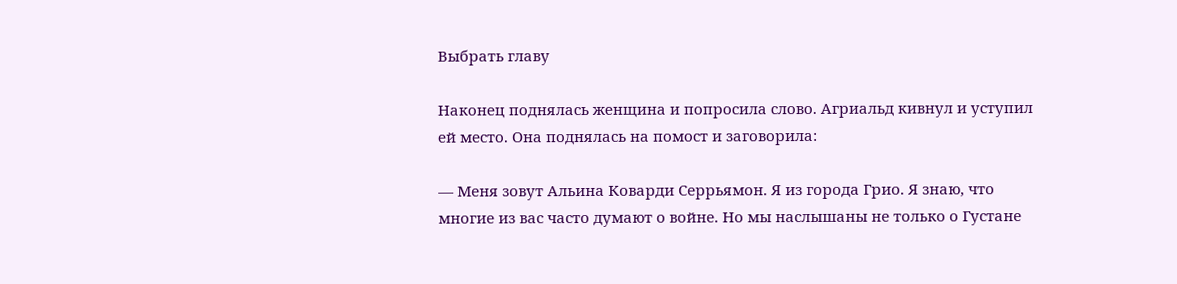Выбрать главу

Наконец поднялась женщина и попросила слово. Агриальд кивнул и уступил ей место. Она поднялась на помост и заговорила:

— Меня зовут Альина Коварди Серрьямон. Я из города Грио. Я знаю, что многие из вас часто думают о войне. Но мы наслышаны не только о Густане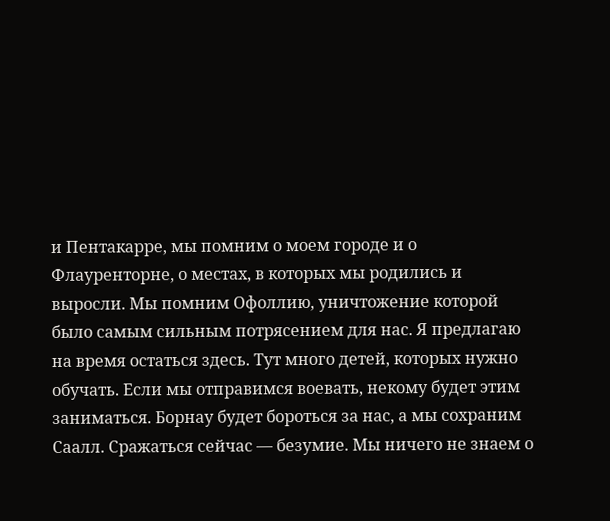и Пентакарре, мы помним о моем городе и о Флауренторне, о местах, в которых мы родились и выросли. Мы помним Офоллию, уничтожение которой было самым сильным потрясением для нас. Я предлагаю на время остаться здесь. Тут много детей, которых нужно обучать. Если мы отправимся воевать, некому будет этим заниматься. Борнау будет бороться за нас, а мы сохраним Саалл. Сражаться сейчас — безумие. Мы ничего не знаем о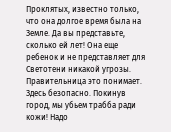Проклятых, известно только, что она долгое время была на Земле. Да вы представьте, сколько ей лет! Она еще ребенок и не представляет для Светотени никакой угрозы. Правительница это понимает. Здесь безопасно. Покинув город, мы убьем трабба ради кожи! Надо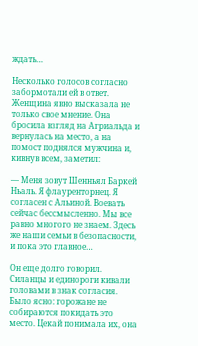ждать…

Несколько голосов согласно забормотали ей в ответ. Женщина явно высказала не только свое мнение. Она бросила взгляд на Агриальда и вернулась на место, а на помост поднялся мужчина и, кивнув всем, заметил:

— Меня зовут Шенньял Баркей Ньаль. Я флауренторнец. Я согласен с Альиной. Воевать сейчас бессмысленно. Мы все равно многого не знаем. Здесь же наши семьи в безопасности, и пока это главное…

Он еще долго говорил. Силанцы и единороги кивали головами в знак согласия. Было ясно: горожане не собираются покидать это место. Цекай понимала их, она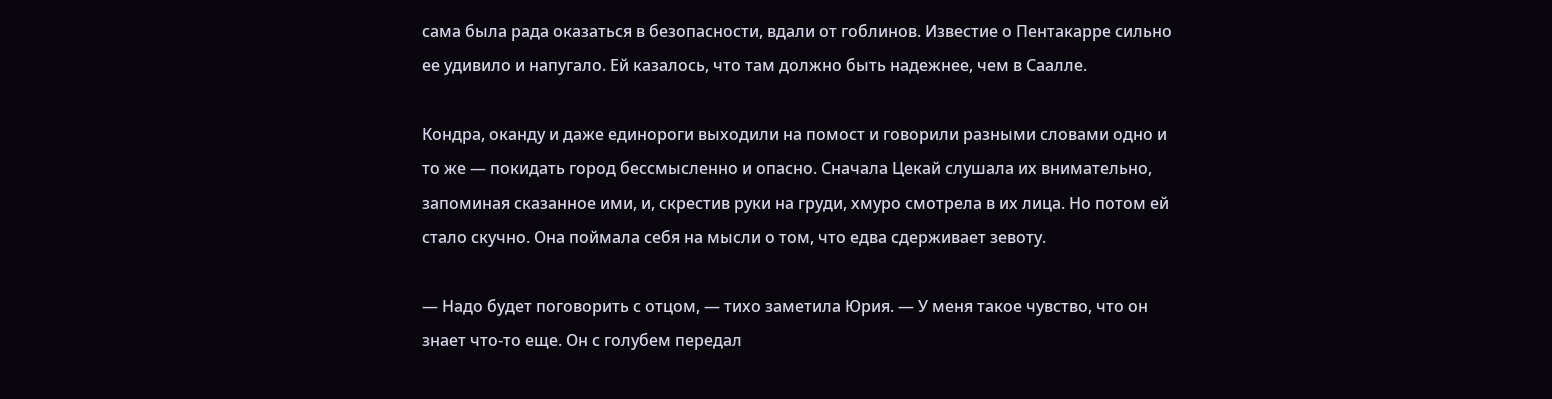сама была рада оказаться в безопасности, вдали от гоблинов. Известие о Пентакарре сильно ее удивило и напугало. Ей казалось, что там должно быть надежнее, чем в Саалле.

Кондра, оканду и даже единороги выходили на помост и говорили разными словами одно и то же — покидать город бессмысленно и опасно. Сначала Цекай слушала их внимательно, запоминая сказанное ими, и, скрестив руки на груди, хмуро смотрела в их лица. Но потом ей стало скучно. Она поймала себя на мысли о том, что едва сдерживает зевоту.

— Надо будет поговорить с отцом, — тихо заметила Юрия. — У меня такое чувство, что он знает что-то еще. Он с голубем передал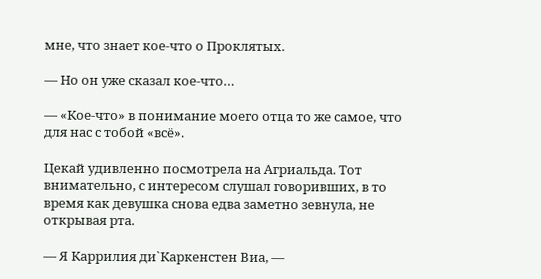мне, что знает кое-что о Проклятых.

— Но он уже сказал кое-что…

— «Кое-что» в понимание моего отца то же самое, что для нас с тобой «всё».

Цекай удивленно посмотрела на Агриальда. Тот внимательно, с интересом слушал говоривших, в то время как девушка снова едва заметно зевнула, не открывая рта.

— Я Каррилия ди`Каркенстен Виа, —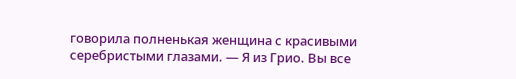говорила полненькая женщина с красивыми серебристыми глазами. — Я из Грио. Вы все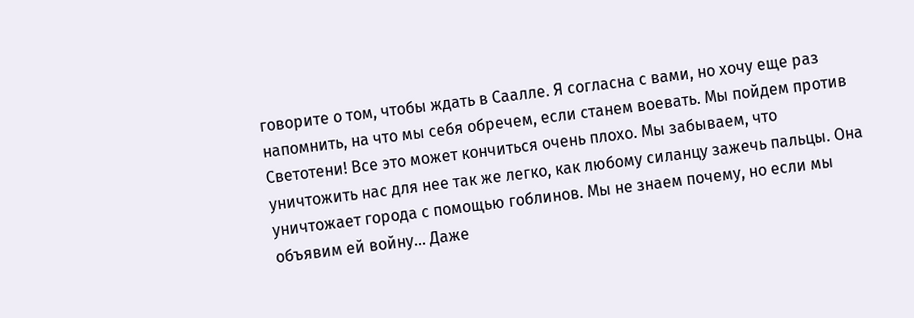говорите о том, чтобы ждать в Саалле. Я согласна с вами, но хочу еще раз напомнить, на что мы себя обречем, если станем воевать. Мы пойдем против Светотени! Все это может кончиться очень плохо. Мы забываем, что уничтожить нас для нее так же легко, как любому силанцу зажечь пальцы. Она уничтожает города с помощью гоблинов. Мы не знаем почему, но если мы объявим ей войну… Даже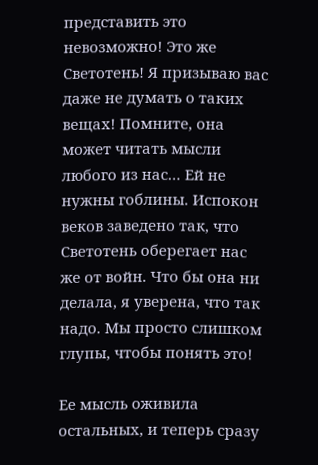представить это невозможно! Это же Светотень! Я призываю вас даже не думать о таких вещах! Помните, она может читать мысли любого из нас… Ей не нужны гоблины. Испокон веков заведено так, что Светотень оберегает нас же от войн. Что бы она ни делала, я уверена, что так надо. Мы просто слишком глупы, чтобы понять это!

Ее мысль оживила остальных, и теперь сразу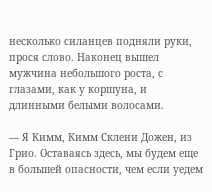несколько силанцев подняли руки, прося слово. Наконец вышел мужчина небольшого роста, с глазами, как у коршуна, и длинными белыми волосами.

— Я Кимм, Кимм Склени Дожен, из Грио. Оставаясь здесь, мы будем еще в большей опасности, чем если уедем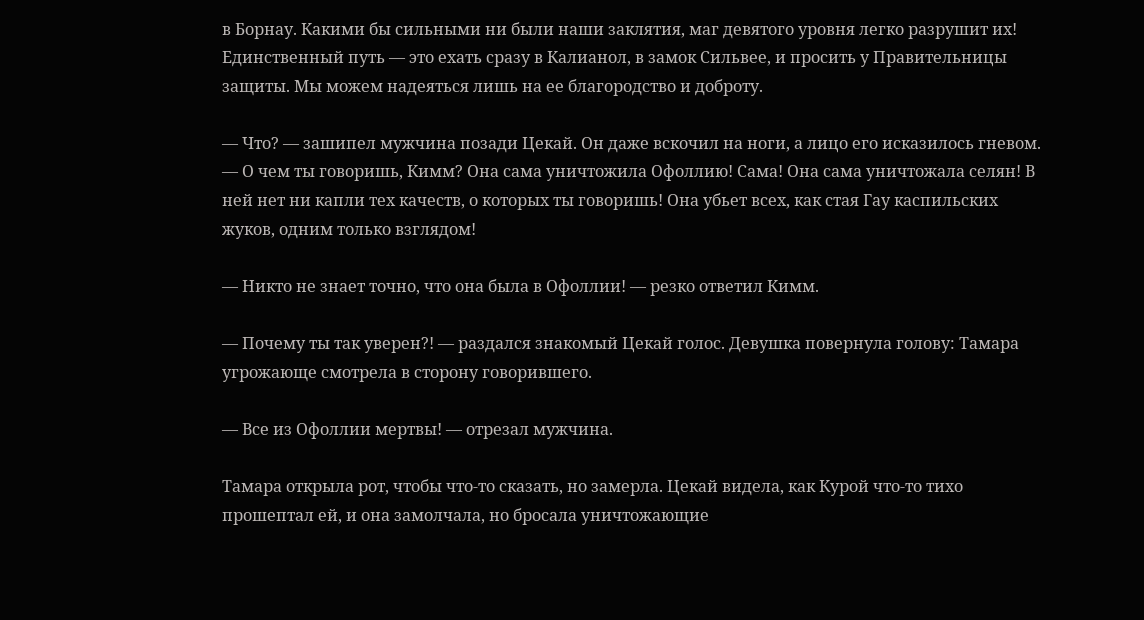в Борнау. Какими бы сильными ни были наши заклятия, маг девятого уровня легко разрушит их! Единственный путь — это ехать сразу в Калианол, в замок Сильвее, и просить у Правительницы защиты. Мы можем надеяться лишь на ее благородство и доброту.

— Что? — зашипел мужчина позади Цекай. Он даже вскочил на ноги, а лицо его исказилось гневом. — О чем ты говоришь, Кимм? Она сама уничтожила Офоллию! Сама! Она сама уничтожала селян! В ней нет ни капли тех качеств, о которых ты говоришь! Она убьет всех, как стая Гау каспильских жуков, одним только взглядом!

— Никто не знает точно, что она была в Офоллии! — резко ответил Кимм.

— Почему ты так уверен?! — раздался знакомый Цекай голос. Девушка повернула голову: Тамара угрожающе смотрела в сторону говорившего.

— Все из Офоллии мертвы! — отрезал мужчина.

Тамара открыла рот, чтобы что-то сказать, но замерла. Цекай видела, как Курой что-то тихо прошептал ей, и она замолчала, но бросала уничтожающие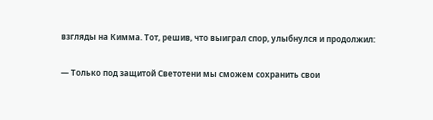взгляды на Кимма. Тот, решив, что выиграл спор, улыбнулся и продолжил:

— Только под защитой Светотени мы сможем сохранить свои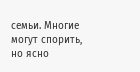семьи. Многие могут спорить, но ясно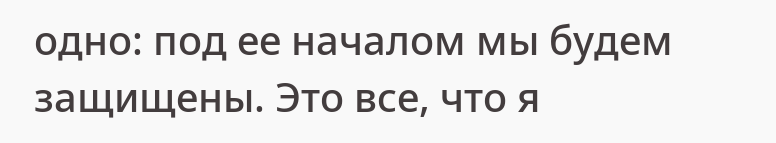одно: под ее началом мы будем защищены. Это все, что я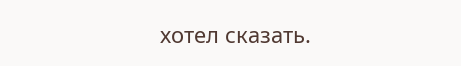хотел сказать.